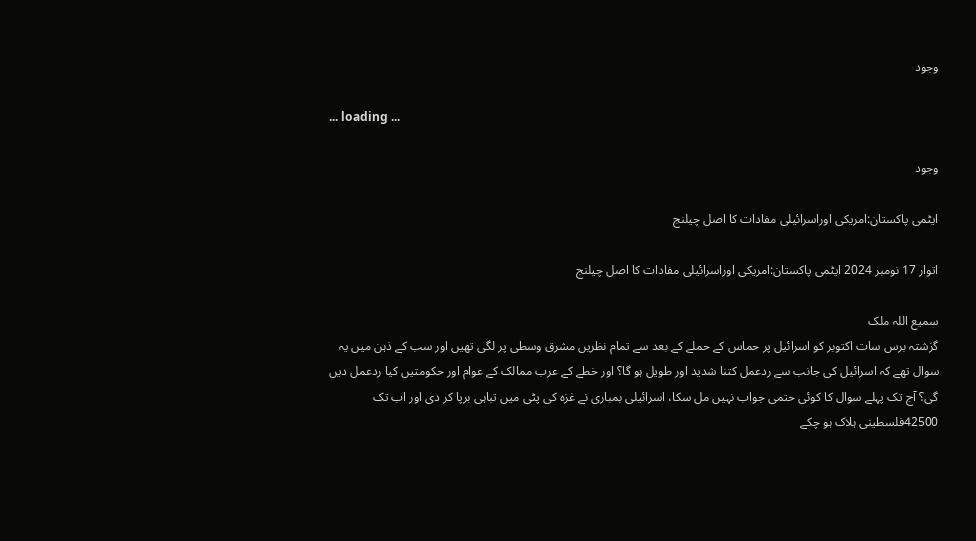وجود

... loading ...

وجود

ایٹمی پاکستان:امریکی اوراسرائیلی مفادات کا اصل چیلنج

اتوار 17 نومبر 2024 ایٹمی پاکستان:امریکی اوراسرائیلی مفادات کا اصل چیلنج

سمیع اللہ ملک
گزشتہ برس سات اکتوبر کو اسرائیل پر حماس کے حملے کے بعد سے تمام نظریں مشرق وسطی پر لگی تھیں اور سب کے ذہن میں یہ سوال تھے کہ اسرائیل کی جانب سے ردعمل کتنا شدید اور طویل ہو گا؟ اور خطے کے عرب ممالک کے عوام اور حکومتیں کیا ردعمل دیں گی؟ آج تک پہلے سوال کا کوئی حتمی جواب نہیں مل سکا، اسرائیلی بمباری نے غزہ کی پٹی میں تباہی برپا کر دی اور اب تک 42500فلسطینی ہلاک ہو چکے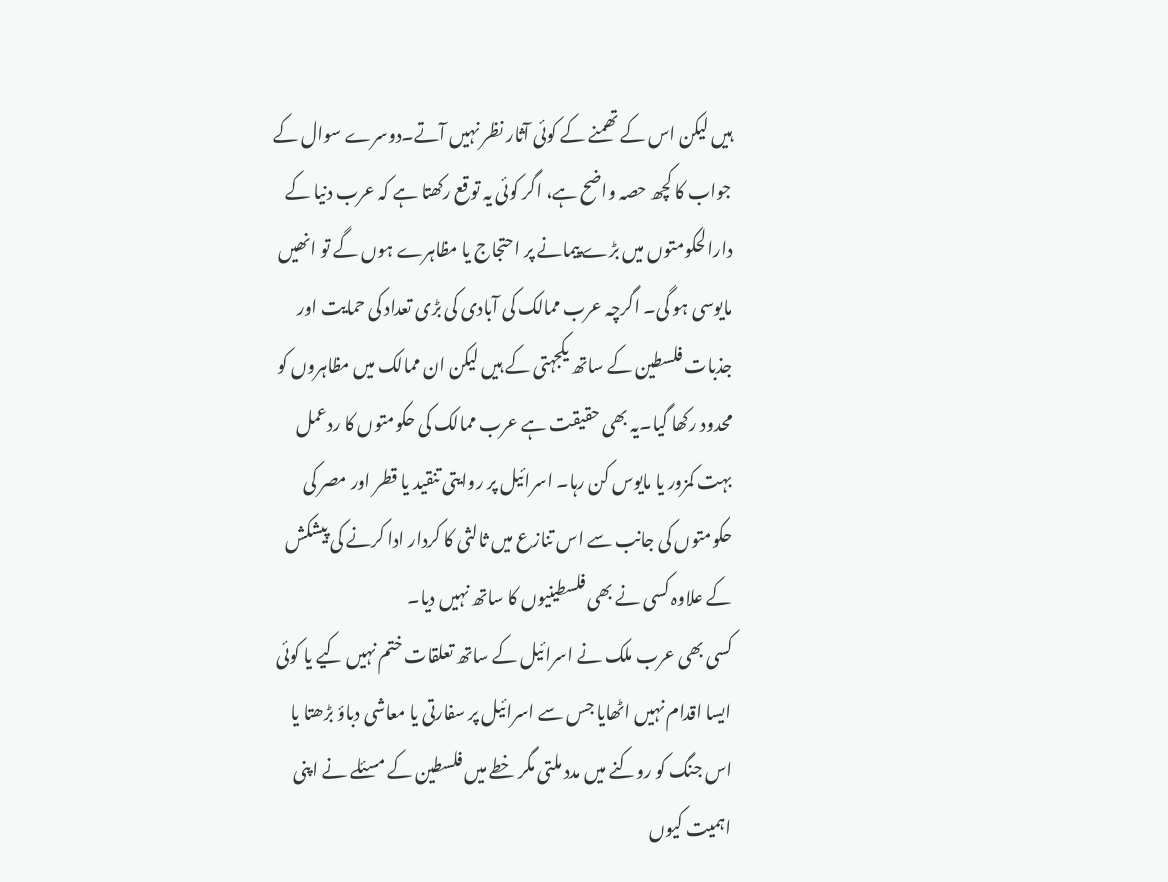ہیں لیکن اس کے تھمنے کے کوئی آثار نظر نہیں آتے۔دوسرے سوال کے جواب کا کچھ حصہ واضح ہے، اگر کوئی یہ توقع رکھتا ہے کہ عرب دنیا کے دارالحکومتوں میں بڑے پیمانے پر احتجاج یا مظاہرے ہوں گے تو انھیں مایوسی ہو گی۔ اگرچہ عرب ممالک کی آبادی کی بڑی تعداد کی حمایت اور جذبات فلسطین کے ساتھ یکجہتی کے ہیں لیکن ان ممالک میں مظاہروں کو محدود رکھا گیا۔یہ بھی حقیقت ہے عرب ممالک کی حکومتوں کا ردعمل بہت کمزور یا مایوس کن رہا۔ اسرائیل پر روایتی تنقید یا قطر اور مصر کی حکومتوں کی جانب سے اس تنازع میں ثالثی کا کردار ادا کرنے کی پیشکش کے علاوہ کسی نے بھی فلسطینیوں کا ساتھ نہیں دیا۔
کسی بھی عرب ملک نے اسرائیل کے ساتھ تعلقات ختم نہیں کیے یا کوئی ایسا اقدام نہیں اٹھایا جس سے اسرائیل پر سفارتی یا معاشی دباؤ بڑھتا یا اس جنگ کو روکنے میں مدد ملتی مگر خطے میں فلسطین کے مسئلے نے اپنی اہمیت کیوں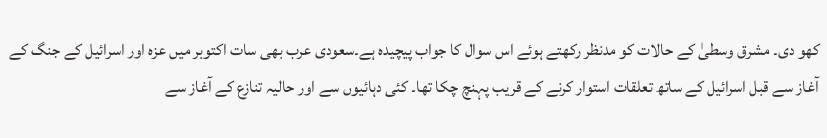کھو دی۔ مشرق وسطیٰ کے حالات کو مدنظر رکھتے ہوئے اس سوال کا جواب پیچیدہ ہے۔سعودی عرب بھی سات اکتوبر میں عزہ اور اسرائیل کے جنگ کے آغاز سے قبل اسرائیل کے ساتھ تعلقات استوار کرنے کے قریب پہنچ چکا تھا۔ کئی دہائیوں سے اور حالیہ تنازع کے آغاز سے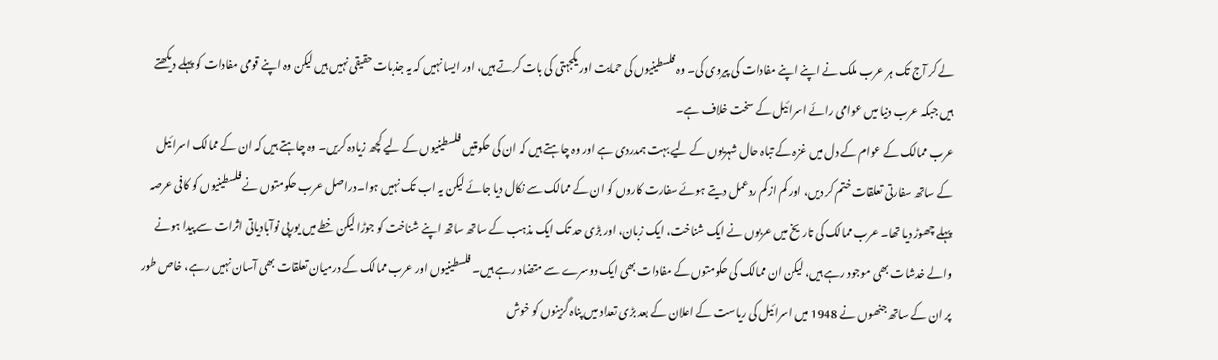لے کر آج تک ہر عرب ملک نے اپنے اپنے مفادات کی پیروی کی۔ وہ فلسطینیوں کی حمایت اور یکجہتی کی بات کرتے ہیں، اور ایسا نہیں کہ یہ جذبات حقیقی نہیں ہیں لیکن وہ اپنے قومی مفادات کو پہلے دیکھتے ہیں جبکہ عرب دنیا میں عوامی رائے اسرائیل کے سخت خلاف ہے۔
عرب ممالک کے عوام کے دل میں غزہ کے تباہ حال شہریوں کے لیے بہت ہمدردی ہے اور وہ چاہتے ہیں کہ ان کی حکومتیں فلسطینیوں کے لیے کچھ زیادہ کریں۔ وہ چاہتے ہیں کہ ان کے ممالک اسرائیل کے ساتھ سفارتی تعلقات ختم کر دیں، اور کم از کم ردعمل دیتے ہوئے سفارت کاروں کو ان کے ممالک سے نکال دیا جائے لیکن یہ اب تک نہیں ہوا۔دراصل عرب حکومتوں نے فلسطینیوں کو کافی عرصہ پہلے چھوڑ دیا تھا۔ عرب ممالک کی تاریخ میں عربوں نے ایک شناخت، ایک زبان، اور بڑی حد تک ایک مذہب کے ساتھ ساتھ اپنے شناخت کو جوڑا لیکن خطے میں یورپی نوآبادیاتی اثرات سے پیدا ہونے والے خدشات بھی موجود رہے ہیں، لیکن ان ممالک کی حکومتوں کے مفادات بھی ایک دوسرے سے متضاد رہے ہیں۔ فلسطینیوں اور عرب ممالک کے درمیان تعلقات بھی آسان نہیں رہے، خاص طور پر ان کے ساتھ جنھوں نے 1948 میں اسرائیل کی ریاست کے اعلان کے بعد بڑی تعداد میں پناہ گزینوں کو خوش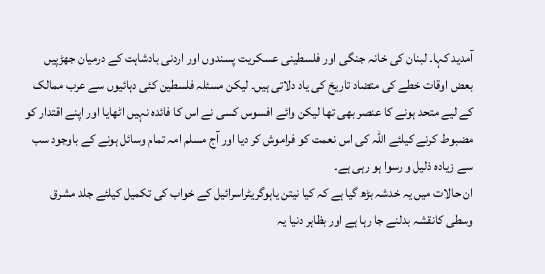آمدید کہا۔ لبنان کی خانہ جنگی اور فلسطینی عسکریت پسندوں اور اردنی بادشاہت کے درمیان جھڑپیں بعض اوقات خطے کی متضاد تاریخ کی یاد دلاتی ہیں۔ لیکن مسئلہ فلسطین کئی دہائیوں سے عرب ممالک کے لیے متحد ہونے کا عنصر بھی تھا لیکن وائے افسوس کسی نے اس کا فائدہ نہیں اٹھایا اور اپنے اقتدار کو مضبوط کرنے کیلئے اللہ کی اس نعمت کو فراموش کر دیا اور آج مسلم امہ تمام وسائل ہونے کے باوجود سب سے زیادہ ذلیل و رسوا ہو رہی ہے۔
ان حالات میں یہ خدشہ بڑھ گیا ہے کہ کیا نیتن یاہوگریٹراسرائیل کے خواب کی تکمیل کیلئے جلد مشرق وسطی کانقشہ بدلنے جا رہا ہے اور بظاہر دنیا یہ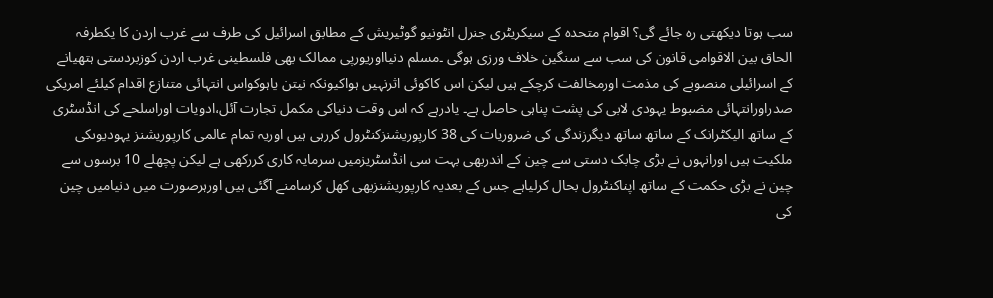سب ہوتا دیکھتی رہ جائے گی؟ اقوام متحدہ کے سیکریٹری جنرل انٹونیو گوٹیریش کے مطابق اسرائیل کی طرف سے غرب اردن کا یکطرفہ الحاق بین الاقوامی قانون کی سب سے سنگین خلاف ورزی ہوگی ۔مسلم دنیااوریورپی ممالک بھی فلسطینی غرب اردن کوزبردستی ہتھیانے کے اسرائیلی منصوبے کی مذمت اورمخالفت کرچکے ہیں لیکن اس کاکوئی اثرنہیں ہواکیونکہ نیتن یاہوکواس انتہائی متنازع اقدام کیلئے امریکی صدراورانتہائی مضبوط یہودی لابی کی پشت پناہی حاصل ہے۔ یادرہے کہ اس وقت دنیاکی مکمل تجارت آئل،ادویات اوراسلحے کی انڈسٹری کے ساتھ الیکٹرانک کے ساتھ ساتھ دیگرزندگی کی ضروریات کی 38 کارپوریشنزکنٹرول کررہی ہیں اوریہ تمام عالمی کارپوریشنز یہودیوںکی ملکیت ہیں اورانہوں نے بڑی چابک دستی سے چین کے اندربھی بہت سی انڈسٹریزمیں سرمایہ کاری کررکھی ہے لیکن پچھلے 10 برسوں سے چین نے بڑی حکمت کے ساتھ اپناکنٹرول بحال کرلیاہے جس کے بعدیہ کارپوریشنزبھی کھل کرسامنے آگئی ہیں اورہرصورت میں دنیامیں چین کی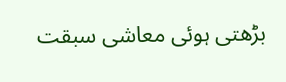بڑھتی ہوئی معاشی سبقت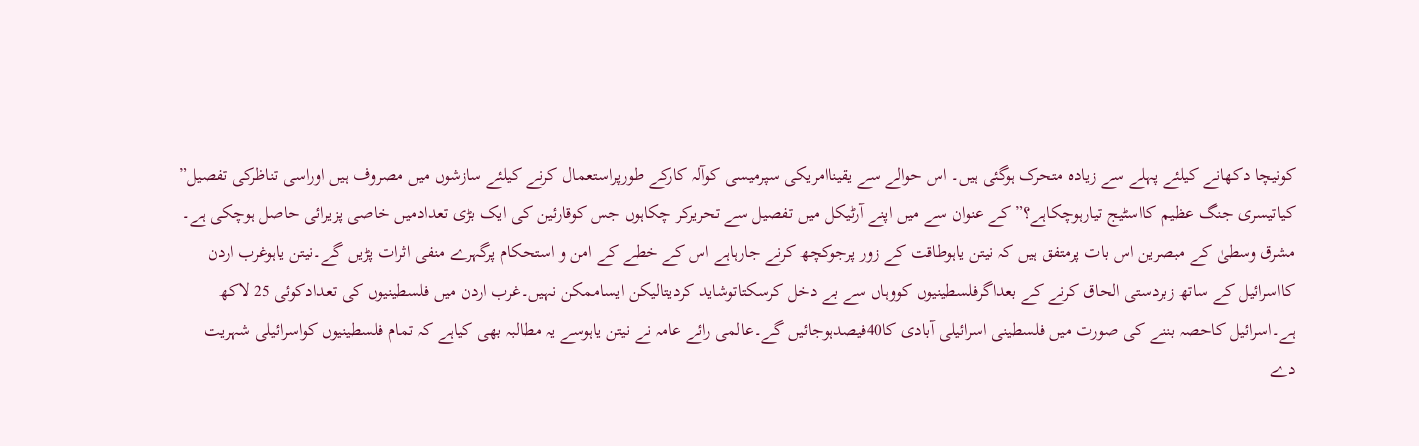کونیچا دکھانے کیلئے پہلے سے زیادہ متحرک ہوگئی ہیں۔ اس حوالے سے یقیناامریکی سپرمیسی کوآلہ کارکے طورپراستعمال کرنے کیلئے سازشوں میں مصروف ہیں اوراسی تناظرکی تفصیل” کیاتیسری جنگ عظیم کااسٹیج تیارہوچکاہے؟”کے عنوان سے میں اپنے آرٹیکل میں تفصیل سے تحریرکر چکاہوں جس کوقارئین کی ایک بڑی تعدادمیں خاصی پزیرائی حاصل ہوچکی ہے۔
مشرق وسطیٰ کے مبصرین اس بات پرمتفق ہیں کہ نیتن یاہوطاقت کے زور پرجوکچھ کرنے جارہاہے اس کے خطے کے امن و استحکام پرگہرے منفی اثرات پڑیں گے۔نیتن یاہوغرب اردن کااسرائیل کے ساتھ زبردستی الحاق کرنے کے بعداگرفلسطینیوں کووہاں سے بے دخل کرسکتاتوشاید کردیتالیکن ایساممکن نہیں۔غرب اردن میں فلسطینیوں کی تعدادکوئی 25 لاکھ ہے۔اسرائیل کاحصہ بننے کی صورت میں فلسطینی اسرائیلی آبادی کا40فیصدہوجائیں گے۔عالمی رائے عامہ نے نیتن یاہوسے یہ مطالبہ بھی کیاہے کہ تمام فلسطینیوں کواسرائیلی شہریت دے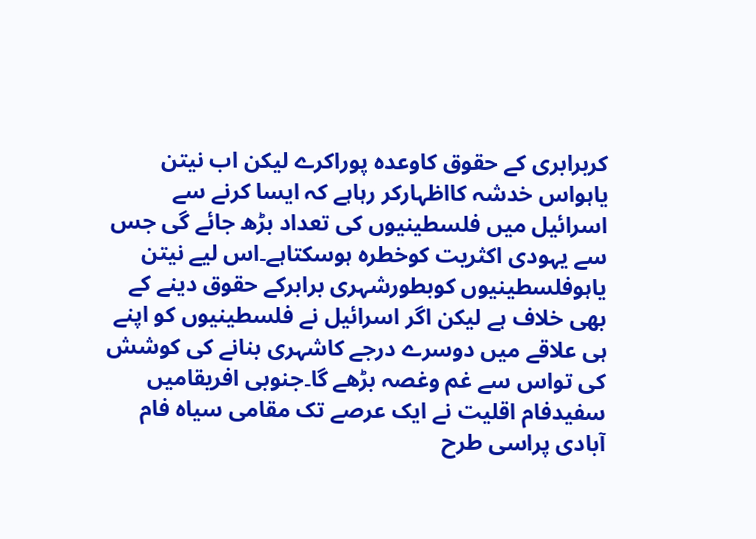کربرابری کے حقوق کاوعدہ پوراکرے لیکن اب نیتن یاہواس خدشہ کااظہارکر رہاہے کہ ایسا کرنے سے اسرائیل میں فلسطینیوں کی تعداد بڑھ جائے گی جس سے یہودی اکثریت کوخطرہ ہوسکتاہے۔اس لیے نیتن یاہوفلسطینیوں کوبطورشہری برابرکے حقوق دینے کے بھی خلاف ہے لیکن اگر اسرائیل نے فلسطینیوں کو اپنے ہی علاقے میں دوسرے درجے کاشہری بنانے کی کوشش کی تواس سے غم وغصہ بڑھے گا۔جنوبی افریقامیں سفیدفام اقلیت نے ایک عرصے تک مقامی سیاہ فام آبادی پراسی طرح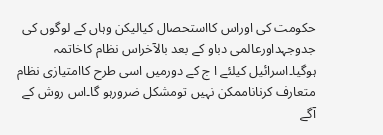حکومت کی اوراس کااستحصال کیالیکن وہاں کے لوگوں کی جدوجہداورعالمی دباو کے بعد بالآخراس نظام کاخاتمہ ہوگیا۔اسرائیل کیلئے ا ج کے دورمیں اسی طرح کاامتیازی نظام متعارف کرناناممکن نہیں تومشکل ضرورہو گا۔اس روش کے آگے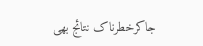جاکرخطرناک نتائج بھی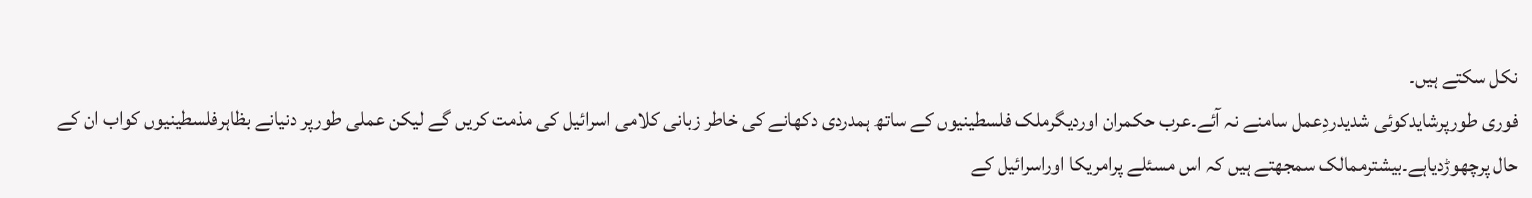نکل سکتے ہیں۔
فوری طورپرشایدکوئی شدیدردِعمل سامنے نہ آئے۔عرب حکمران اوردیگرملک فلسطینیوں کے ساتھ ہمدردی دکھانے کی خاطر زبانی کلامی اسرائیل کی مذمت کریں گے لیکن عملی طورپر دنیانے بظاہرفلسطینیوں کواب ان کے حال پرچھوڑدیاہے۔بیشترممالک سمجھتے ہیں کہ اس مسئلے پرامریکا اوراسرائیل کے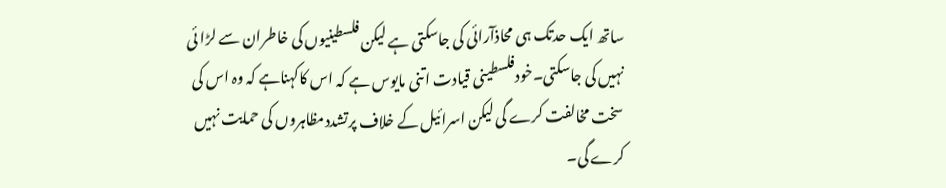ساتھ ایک حدتک ہی محاذآرائی کی جاسکتی ہے لیکن فلسطینیوں کی خاطران سے لڑا ئی نہیں کی جاسکتی۔خودفلسطینی قیادت اتنی مایوس ہے کہ اس کاکہناہے کہ وہ اس کی سخت مخالفت کرے گی لیکن اسرائیل کے خلاف پرتشددمظاہروں کی حمایت نہیں کرے گی۔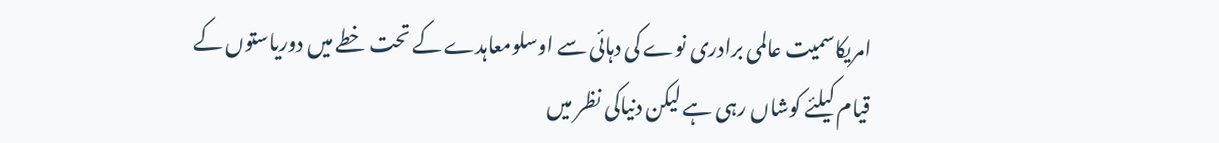امریکاسمیت عالمی برادری نوے کی دہائی سے اوسلومعاہدے کے تحت خطے میں دوریاستوں کے قیام کیلئے کوشاں رہی ہے لیکن دنیاکی نظر میں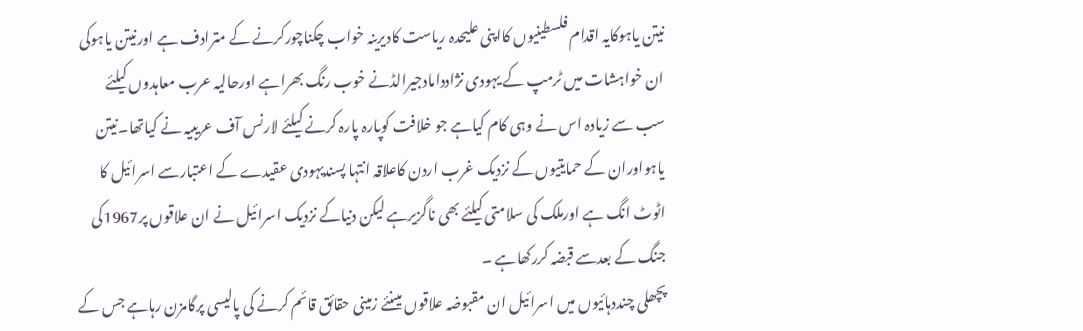نیتن یاہوکایہ اقدام فلسطینیوں کااپنی علیحدہ ریاست کادیرینہ خواب چکناچورکرنے کے مترادف ہے اورنیتن یاہوکی ان خواہشات میں ٹرمپ کے یہودی نژاددامادجیرالڈنے خوب رنگ بھراہے اورحالیہ عرب معاہدوں کیلئے سب سے زیادہ اس نے وہی کام کیاہے جو خلافت کوپارہ پارہ کرنے کیلئے لارنس آف عریبیہ نے کیاتھا۔نیتن یاہواوران کے حمایتیوں کے نزدیک غرب اردن کاعلاقہ انتہا پسندیہودی عقیدے کے اعتبارسے اسرائیل کا اٹوٹ انگ ہے اورملک کی سلامتی کیلئے بھی ناگزیرہے لیکن دنیاکے نزدیک اسرائیل نے ان علاقوں پر1967کی جنگ کے بعدسے قبضہ کررکھاہے ۔
پچھلی چنددہائیوں میں اسرائیل ان مقبوضہ علاقوں میںنئے زمینی حقائق قائم کرنے کی پالیسی پرگامزن رہاہے جس کے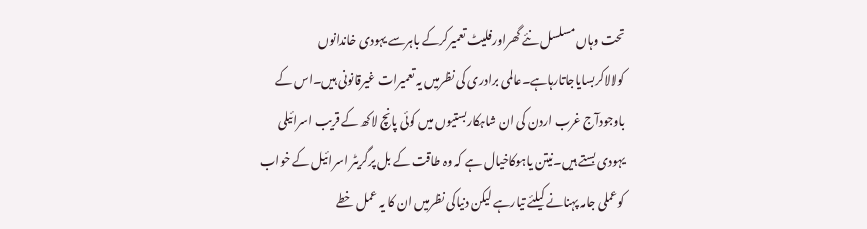تحت وہاں مسلسل نئے گھراورفلیٹ تعمیرکرکے باہرسے یہودی خاندانوں کولالاکربسایاجاتارہاہے۔عالمی برادری کی نظرمیں یہ تعمیرات غیرقانونی ہیں۔اس کے باوجودآج غرب اردن کی ان شاہکاربستیوں میں کوئی پانچ لاکھ کے قریب اسرائیلی یہودی بستے ہیں۔نیتن یاہوکاخیال ہے کہ وہ طاقت کے بل پرگریٹر اسرائیل کے خواب کوعملی جامہ پہنانے کیلئے تیارہے لیکن دنیاکی نظرمیں ان کا یہ عمل خطے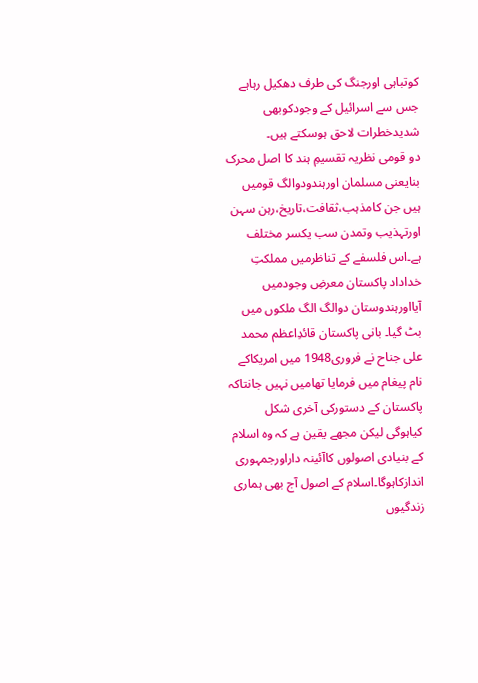کوتباہی اورجنگ کی طرف دھکیل رہاہے جس سے اسرائیل کے وجودکوبھی شدیدخطرات لاحق ہوسکتے ہیں۔
دو قومی نظریہ تقسیمِ ہند کا اصل محرک بنایعنی مسلمان اورہندودوالگ قومیں ہیں جن کامذہب،ثقافت،تاریخ،رہن سہن اورتہذیب وتمدن سب یکسر مختلف ہے۔اس فلسفے کے تناظرمیں مملکتِ خداداد پاکستان معرضِ وجودمیں آیااورہندوستان دوالگ الگ ملکوں میں بٹ گیا۔ بانی پاکستان قائدِاعظم محمد علی جناح نے فروری1948 میں امریکاکے نام پیغام میں فرمایا تھامیں نہیں جانتاکہ پاکستان کے دستورکی آخری شکل کیاہوگی لیکن مجھے یقین ہے کہ وہ اسلام کے بنیادی اصولوں کاآئینہ داراورجمہوری اندازکاہوگا۔اسلام کے اصول آج بھی ہماری زندگیوں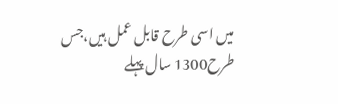میں اسی طرح قابل عمل ہیں،جس طرح1300 سال پہلے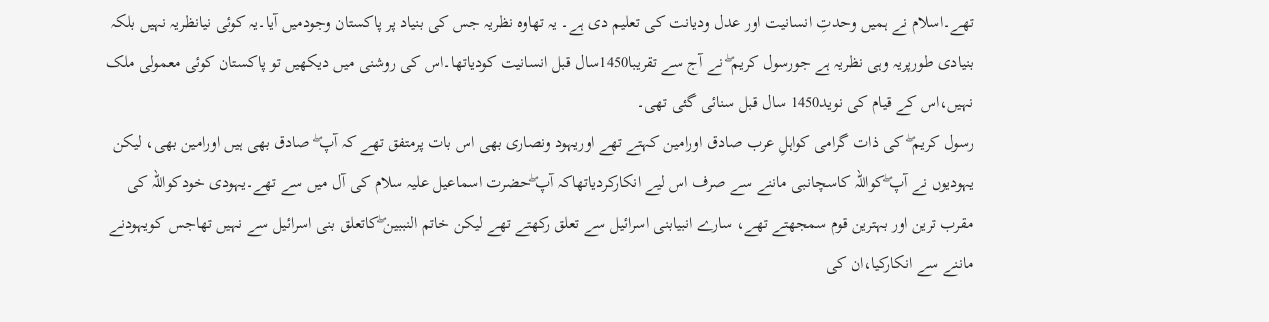تھے۔اسلام نے ہمیں وحدتِ انسانیت اور عدل ودیانت کی تعلیم دی ہے۔ یہ تھاوہ نظریہ جس کی بنیاد پر پاکستان وجودمیں آیا۔یہ کوئی نیانظریہ نہیں بلکہ بنیادی طورپریہ وہی نظریہ ہے جورسول کریم ۖ نے آج سے تقریبا1450سال قبل انسانیت کودیاتھا۔اس کی روشنی میں دیکھیں تو پاکستان کوئی معمولی ملک نہیں،اس کے قیام کی نوید1450 سال قبل سنائی گئی تھی۔
رسول کریم ۖ کی ذات گرامی کواہلِ عرب صادق اورامین کہتے تھے اوریہود ونصاری بھی اس بات پرمتفق تھے کہ آپ ۖ صادق بھی ہیں اورامین بھی، لیکن یہودیوں نے آپ ۖکواللہ کاسچانبی ماننے سے صرف اس لیے انکارکردیاتھاکہ آپ ۖحضرت اسماعیل علیہ سلام کی آل میں سے تھے۔یہودی خودکواللہ کی مقرب ترین اور بہترین قوم سمجھتے تھے، سارے انبیابنی اسرائیل سے تعلق رکھتے تھے لیکن خاتم النببین ۖکاتعلق بنی اسرائیل سے نہیں تھاجس کویہودنے ماننے سے انکارکیا،ان کی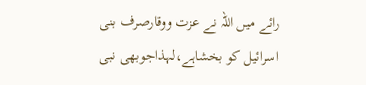رائے میں اللہ نے عزت ووقارصرف بنی اسرائیل کو بخشاہے،لہذاجوبھی نبی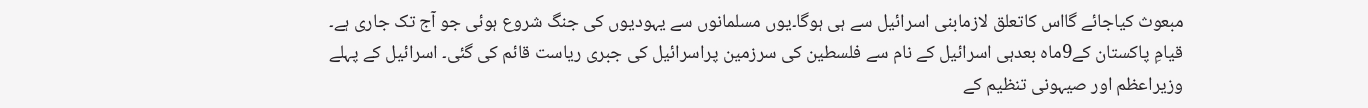مبعوث کیاجائے گااس کاتعلق لازمابنی اسرائیل سے ہی ہوگا۔یوں مسلمانوں سے یہودیوں کی جنگ شروع ہوئی جو آج تک جاری ہے۔
قیامِ پاکستان کے9ماہ بعدہی اسرائیل کے نام سے فلسطین کی سرزمین پراسرائیل کی جبری ریاست قائم کی گئی۔ اسرائیل کے پہلے وزیراعظم اور صیہونی تنظیم کے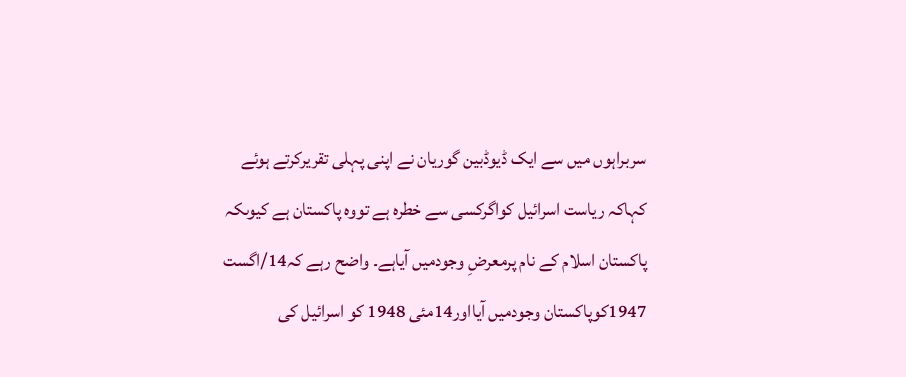سربراہوں میں سے ایک ڈیوڈبین گوریان نے اپنی پہلی تقریرکرتے ہوئے کہاکہ ریاست اسرائیل کواگرکسی سے خطرہ ہے تووہ پاکستان ہے کیوںکہ پاکستان اسلام کے نام پرمعرضِ وجودمیں آیاہے۔ واضح رہے کہ14/اگست 1947کوپاکستان وجودمیں آیااور14مئی 1948 کو اسرائیل کی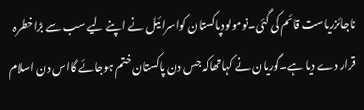ناجائزریاست قائم کی گئی۔نومولودپاکستان کواسرائیل نے اپنے لیے سب سے بڑاخطرہ قرار دے دیا ہے۔گوریان نے کہاتھاکہ جس دن پاکستان ختم ہوجائے گااس دن اسلام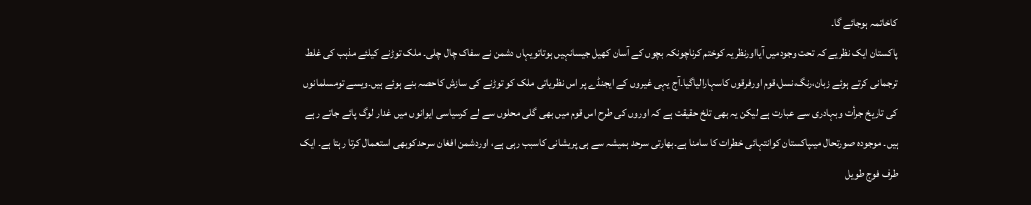کاخاتمہ ہوجائے گا۔
پاکستان ایک نظریے کہ تحت وجودمیں آیااورنظریہ کوختم کرناچونکہ بچوں کے آسان کھیل جیسانہیں ہوتاتویہاں دشمن نے سفاک چال چلی۔ ملک توڑنے کیلئے مذہب کی غلط ترجمانی کرتے ہوئے زبان،رنگ،نسل،قوم اورفرقوں کاسہارالیاگیا۔آج یہی غیروں کے ایجنڈے پر اس نظریاتی ملک کو توڑنے کی سازش کاحصہ بنے ہوئے ہیں۔ویسے تومسلمانوں کی تاریخ جرأت وبہادری سے عبارت ہے لیکن یہ بھی تلخ حقیقت ہے کہ اوروں کی طرح اس قوم میں بھی گلی محلوں سے لے کرسیاسی ایوانوں میں غدار لوگ پائے جاتے رہے ہیں۔ موجودہ صورتحال میںپاکستان کوانتہائی خطرات کا سامنا ہے۔بھارتی سرحد ہمیشہ سے ہی پریشانی کاسبب رہی ہے، اوردشمن افغان سرحدکوبھی استعمال کرتا رہتا ہے۔ ایک طرف فوج طویل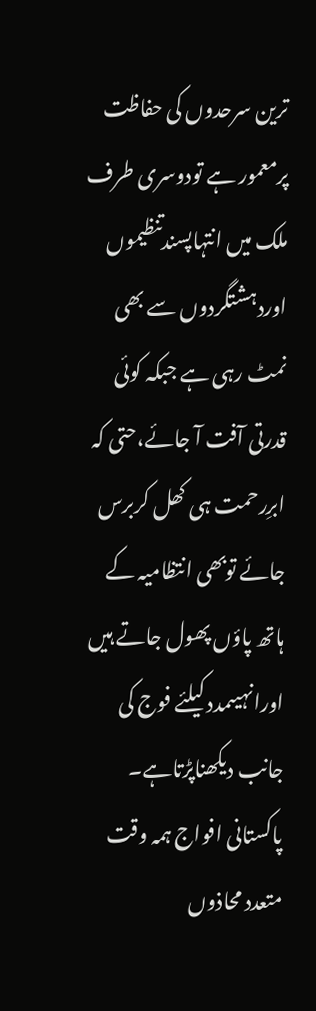ترین سرحدوں کی حفاظت پرمعمور ہے تودوسری طرف ملک میں انتہاپسندتنظیموں اوردہشتگردوں سے بھی نمٹ رہی ہے جبکہ کوئی قدرتی آفت آ جائے،حتی کہ ابرِرحمت ہی کھل کربرس جائے توبھی انتظامیہ کے ہاتھ پاؤں پھول جاتے ہیں اورانہیںمدد کیلئے فوج کی جانب دیکھناپڑتاہے۔
پاکستانی افواج ہمہ وقت متعدد محاذوں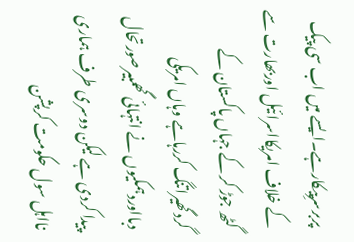پربرسرِپیکارہے۔ایسے میں اب سی پیک کے خلاف امریکااسرائیل اوربھارت سے گٹھ جوڑ کر کے جہاں پاکستان کے گردگھیراتنگ کررہاہے وہاں امریکی دبااوردہمکیوں نے انتہائی گھمبیرصورتحال پیدا کردی ہے لیکن دوسری طرف ہماری نااہل سول حکومت کرپشن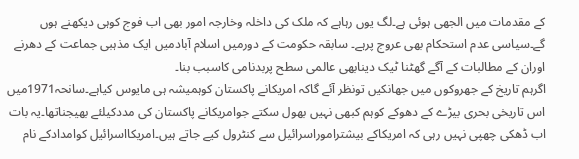کے مقدمات میں الجھی ہوئی ہے۔لگ یوں رہاہے کہ ملک کی داخلہ وخارجہ امور بھی اب فوج کوہی دیکھنے ہوں گے۔سیاسی عدم استحکام بھی عروج پرہے۔ سابقہ حکومت کے دورمیں اسلام آبادمیں ایک مذہبی جماعت کے دھرنے اوران کے مطالبات کے آگے گھٹنا ٹیک دینابھی عالمی سطح پربدنامی کاسبب بنا۔
اگرہم تاریخ کے جھروکوں میں جھانکیں تونظر آئے گاکہ امریکانے پاکستان کوہمیشہ ہی مایوس کیاہے۔سانحہ1971میں اس تاریخی بحری بیڑے کے دھوکے کوہم کبھی نہیں بھول سکتے جوامریکانے پاکستان کی مددکیلئے بھیجناتھا۔یہ بات اب ڈھکی چھپی نہیں رہی کہ امریکاکے بیشتراموراسرائیل سے کنٹرول کیے جاتے ہیں۔امریکااسرائیل کوامدادکے نام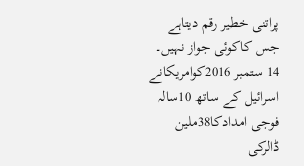پراتنی خطیر رقم دیتاہے جس کاکوئی جواز نہیں۔ 14 ستمبر 2016کوامریکانے اسرائیل کے ساتھ 10سالہ فوجی امدادکا38ملین ڈالرکی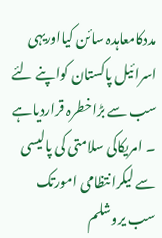مددکامعاہدہ سائن کیااوریہی اسرائیل پاکستان کواپنے لئے
سب سے بڑاخطرہ قراردیاہے ۔ امریکاکی سلامتی کی پالیسی سے لیکرانتظامی امورتک سب یروشلم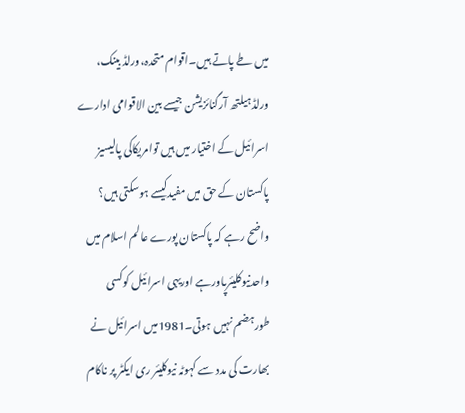میں طے پاتے ہیں۔اقوام متحدہ،ورلڈ بینک، ورلڈہیلتھ آرگنائزیشن جیسے بین الاقوامی ادارے اسرائیل کے اختیار میں ہیں توامریکاکی پالیسیز پاکستان کے حق میں مفیدکیسے ہوسکتی ہیں؟
واضح رہے کہ پاکستان پورے عالم اسلام میں واحدنیوکلیئرپاورہے اوریہی اسرائیل کوکسی طورہضم نہیں ہوتی۔1981میں اسرائیل نے بھارت کی مدد سے کہوٹہ نیوکلیئر ری ایکٹر پر ناکام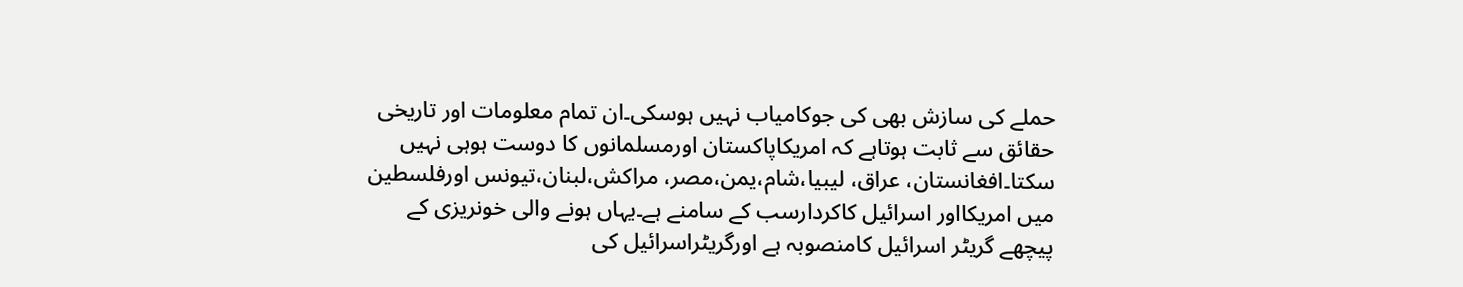حملے کی سازش بھی کی جوکامیاب نہیں ہوسکی۔ان تمام معلومات اور تاریخی حقائق سے ثابت ہوتاہے کہ امریکاپاکستان اورمسلمانوں کا دوست ہوہی نہیں سکتا۔افغانستان، عراق، لیبیا،شام،یمن،مصر، مراکش،لبنان،تیونس اورفلسطین میں امریکااور اسرائیل کاکردارسب کے سامنے ہے۔یہاں ہونے والی خونریزی کے پیچھے گریٹر اسرائیل کامنصوبہ ہے اورگریٹراسرائیل کی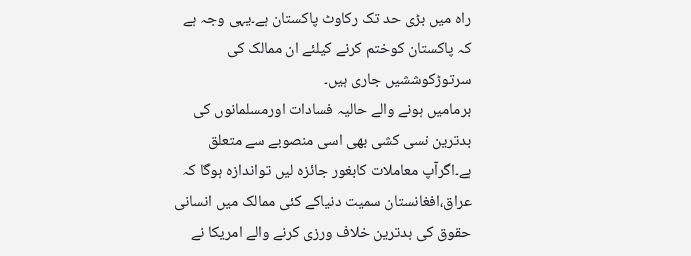راہ میں بڑی حد تک رکاوٹ پاکستان ہے۔یہی وجہ ہے کہ پاکستان کوختم کرنے کیلئے ان ممالک کی سرتوڑکوششیں جاری ہیں۔
برمامیں ہونے والے حالیہ فسادات اورمسلمانوں کی بدترین نسی کشی بھی اسی منصوبے سے متعلق ہے۔اگرآپ معاملات کابغور جائزہ لیں تواندازہ ہوگا کہ عراق،افغانستان سمیت دنیاکے کئی ممالک میں انسانی حقوق کی بدترین خلاف ورزی کرنے والے امریکا نے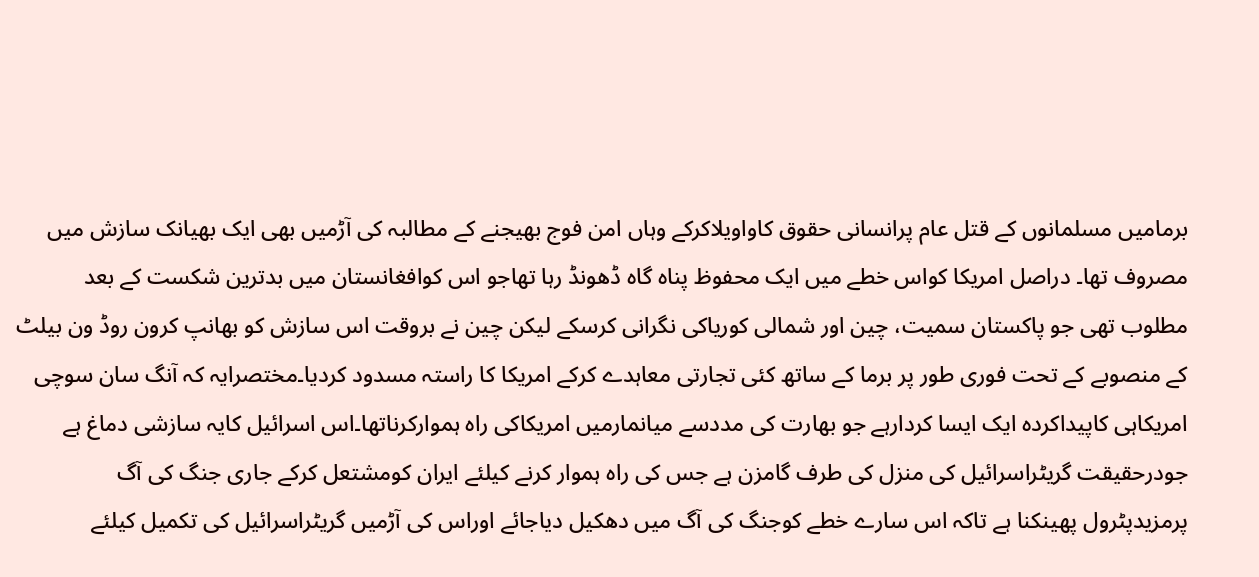برمامیں مسلمانوں کے قتل عام پرانسانی حقوق کاواویلاکرکے وہاں امن فوج بھیجنے کے مطالبہ کی آڑمیں بھی ایک بھیانک سازش میں مصروف تھا۔ دراصل امریکا کواس خطے میں ایک محفوظ پناہ گاہ ڈھونڈ رہا تھاجو اس کوافغانستان میں بدترین شکست کے بعد مطلوب تھی جو پاکستان سمیت، چین اور شمالی کوریاکی نگرانی کرسکے لیکن چین نے بروقت اس سازش کو بھانپ کرون روڈ ون بیلٹ کے منصوبے کے تحت فوری طور پر برما کے ساتھ کئی تجارتی معاہدے کرکے امریکا کا راستہ مسدود کردیا۔مختصرایہ کہ آنگ سان سوچی امریکاہی کاپیداکردہ ایک ایسا کردارہے جو بھارت کی مددسے میانمارمیں امریکاکی راہ ہموارکرناتھا۔اس اسرائیل کایہ سازشی دماغ ہے جودرحقیقت گریٹراسرائیل کی منزل کی طرف گامزن ہے جس کی راہ ہموار کرنے کیلئے ایران کومشتعل کرکے جاری جنگ کی آگ پرمزیدپٹرول پھینکنا ہے تاکہ اس سارے خطے کوجنگ کی آگ میں دھکیل دیاجائے اوراس کی آڑمیں گریٹراسرائیل کی تکمیل کیلئے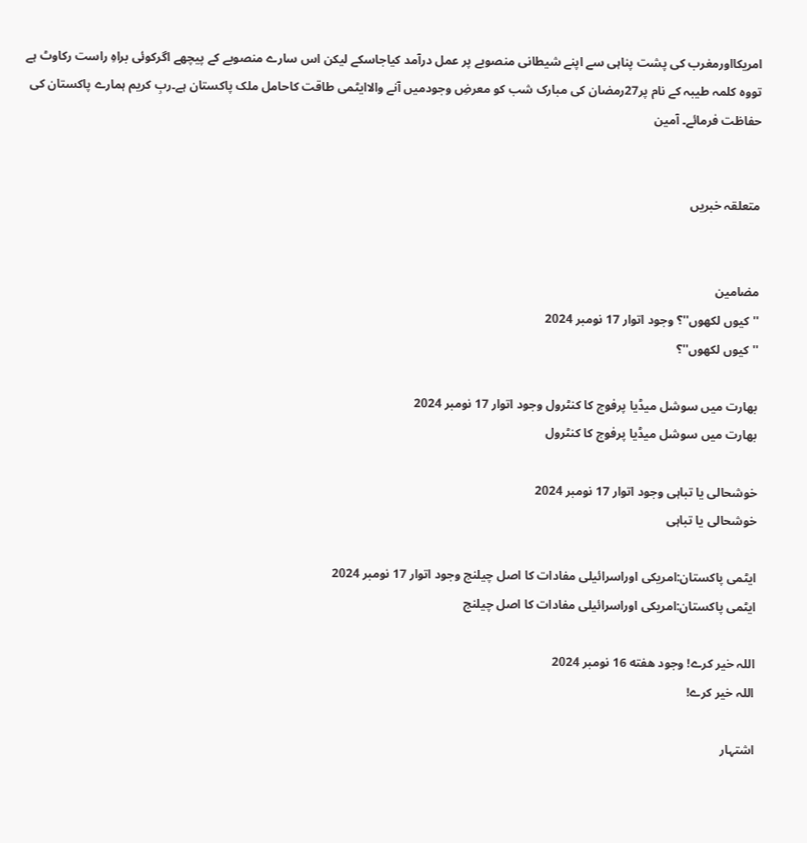امریکااورمغرب کی پشت پناہی سے اپنے شیطانی منصوبے پر عمل درآمد کیاجاسکے لیکن اس سارے منصوبے کے پیچھے اگرکوئی براہِ راست رکاوٹ ہے تووہ کلمہ طیبہ کے نام پر27رمضان کی مبارک شب کو معرضِ وجودمیں آنے والاایٹمی طاقت کاحامل ملک پاکستان ہے۔ربِ کریم ہمارے پاکستان کی حفاظت فرمائے۔ آمین


متعلقہ خبریں


مضامین
''کیوں لکھوں''؟ وجود اتوار 17 نومبر 2024
''کیوں لکھوں''؟

بھارت میں سوشل میڈیا پرفوج کا کنٹرول وجود اتوار 17 نومبر 2024
بھارت میں سوشل میڈیا پرفوج کا کنٹرول

خوشحالی یا تباہی وجود اتوار 17 نومبر 2024
خوشحالی یا تباہی

ایٹمی پاکستان:امریکی اوراسرائیلی مفادات کا اصل چیلنج وجود اتوار 17 نومبر 2024
ایٹمی پاکستان:امریکی اوراسرائیلی مفادات کا اصل چیلنج

اللہ خیر کرے! وجود هفته 16 نومبر 2024
اللہ خیر کرے!

اشتہار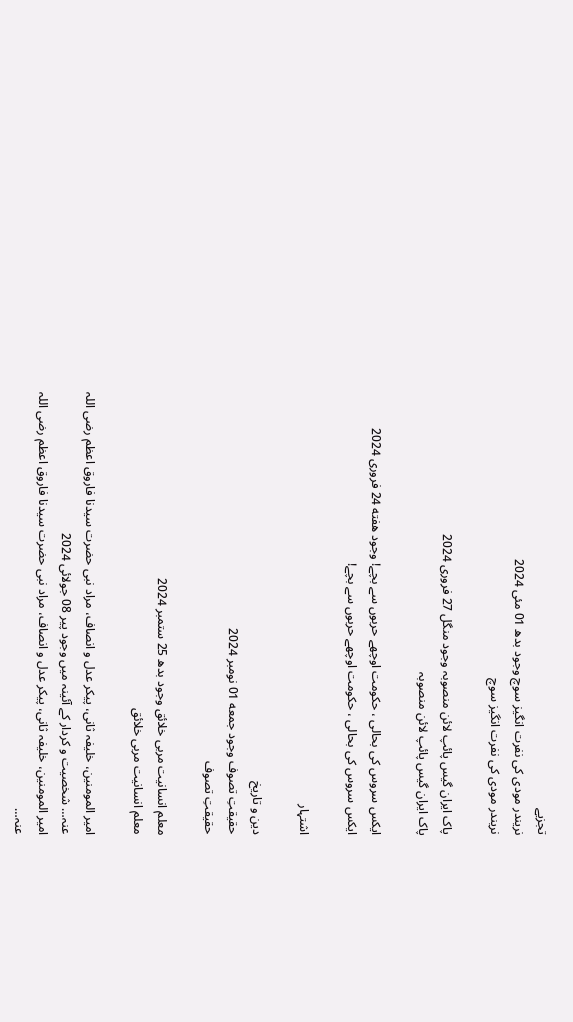تجزیے
نریندر مودی کی نفرت انگیز سوچ وجود بدھ 01 مئی 2024
نریندر مودی کی نفرت انگیز سوچ

پاک ایران گیس پائپ لائن منصوبہ وجود منگل 27 فروری 2024
پاک ایران گیس پائپ لائن منصوبہ

ایکس سروس کی بحالی ، حکومت اوچھے حربوں سے بچے! وجود هفته 24 فروری 2024
ایکس سروس کی بحالی ، حکومت اوچھے حربوں سے بچے!

اشتہار

دین و تاریخ
حقیقتِ تصوف وجود جمعه 01 نومبر 2024
حقیقتِ تصوف

معلم انسانیت مربی خلائق وجود بدھ 25 ستمبر 2024
معلم انسانیت مربی خلائق

امیر المومنین، خلیفہ ثانی، پیکر عدل و انصاف، مراد نبی حضرت سیدنا فاروق اعظم رضی اللہ عنہ… شخصیت و کردار کے آئینہ میں وجود پیر 08 جولائی 2024
امیر المومنین، خلیفہ ثانی، پیکر عدل و انصاف، مراد نبی حضرت سیدنا فاروق اعظم رضی اللہ عنہ…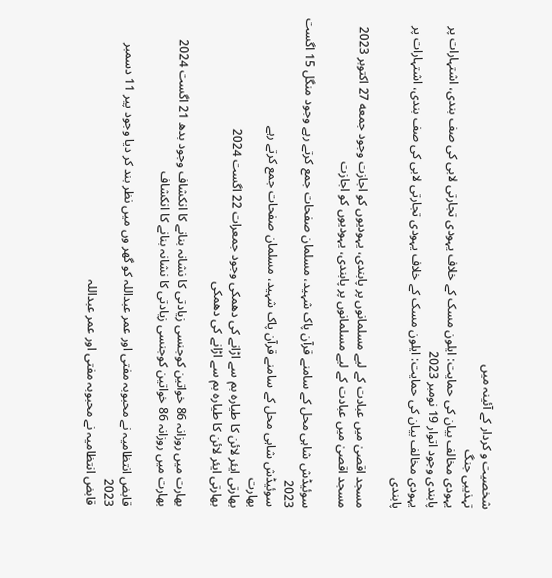شخصیت و کردار کے آئینہ میں
تہذیبی جنگ
یہودی مخالف بیان کی حمایت: ایلون مسک کے خلاف یہودی تجارتی لابی کی صف بندی، اشتہارات پر پابندی وجود اتوار 19 نومبر 2023
یہودی مخالف بیان کی حمایت: ایلون مسک کے خلاف یہودی تجارتی لابی کی صف بندی، اشتہارات پر پابندی

مسجد اقصیٰ میں عبادت کے لیے مسلمانوں پر پابندی، یہودیوں کو اجازت وجود جمعه 27 اکتوبر 2023
مسجد اقصیٰ میں عبادت کے لیے مسلمانوں پر پابندی، یہودیوں کو اجازت

سوئیڈش شاہی محل کے سامنے قرآن پاک شہید، مسلمان صفحات جمع کرتے رہے وجود منگل 15 اگست 2023
سوئیڈش شاہی محل کے سامنے قرآن پاک شہید، مسلمان صفحات جمع کرتے رہے
بھارت
بھارتی ایئر لائن کا طیارہ بم سے اڑانے کی دھمکی وجود جمعرات 22 اگست 2024
بھارتی ایئر لائن کا طیارہ بم سے اڑانے کی دھمکی

بھارت میں روزانہ 86 خواتین کوجنسی زیادتی کا نشانہ بنانے کا انکشاف وجود بدھ 21 اگست 2024
بھارت میں روزانہ 86 خواتین کوجنسی زیادتی کا نشانہ بنانے کا انکشاف

قابض انتظامیہ نے محبوبہ مفتی اور عمر عبداللہ کو گھر وں میں نظر بند کر دیا وجود پیر 11 دسمبر 2023
قابض انتظامیہ نے محبوبہ مفتی اور عمر عبداللہ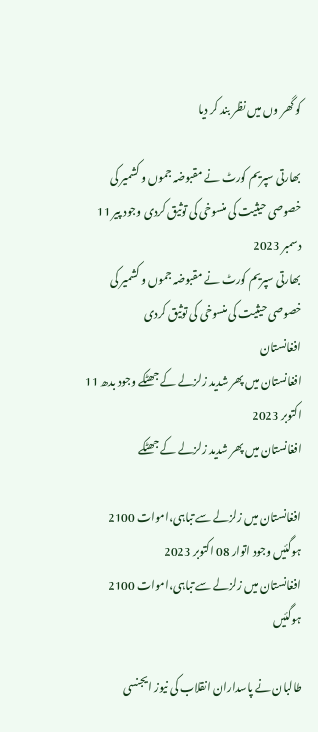کو گھر وں میں نظر بند کر دیا

بھارتی سپریم کورٹ نے مقبوضہ جموں و کشمیر کی خصوصی حیثیت کی منسوخی کی توثیق کردی وجود پیر 11 دسمبر 2023
بھارتی سپریم کورٹ نے مقبوضہ جموں و کشمیر کی خصوصی حیثیت کی منسوخی کی توثیق کردی
افغانستان
افغانستان میں پھر شدید زلزلے کے جھٹکے وجود بدھ 11 اکتوبر 2023
افغانستان میں پھر شدید زلزلے کے جھٹکے

افغانستان میں زلزلے سے تباہی،اموات 2100 ہوگئیں وجود اتوار 08 اکتوبر 2023
افغانستان میں زلزلے سے تباہی،اموات 2100 ہوگئیں

طالبان نے پاسداران انقلاب کی نیوز ایجنسی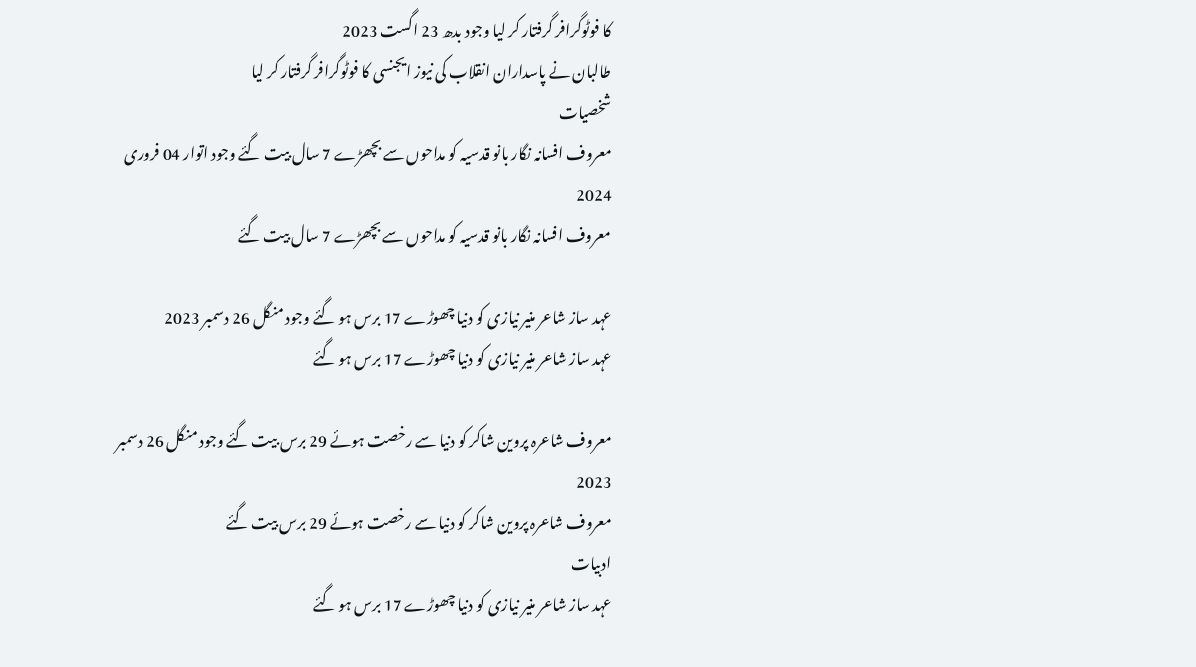کا فوٹوگرافر گرفتار کر لیا وجود بدھ 23 اگست 2023
طالبان نے پاسداران انقلاب کی نیوز ایجنسی کا فوٹوگرافر گرفتار کر لیا
شخصیات
معروف افسانہ نگار بانو قدسیہ کو مداحوں سے بچھڑے 7 سال بیت گئے وجود اتوار 04 فروری 2024
معروف افسانہ نگار بانو قدسیہ کو مداحوں سے بچھڑے 7 سال بیت گئے

عہد ساز شاعر منیر نیازی کو دنیا چھوڑے 17 برس ہو گئے وجود منگل 26 دسمبر 2023
عہد ساز شاعر منیر نیازی کو دنیا چھوڑے 17 برس ہو گئے

معروف شاعرہ پروین شاکر کو دنیا سے رخصت ہوئے 29 برس بیت گئے وجود منگل 26 دسمبر 2023
معروف شاعرہ پروین شاکر کو دنیا سے رخصت ہوئے 29 برس بیت گئے
ادبیات
عہد ساز شاعر منیر نیازی کو دنیا چھوڑے 17 برس ہو گئے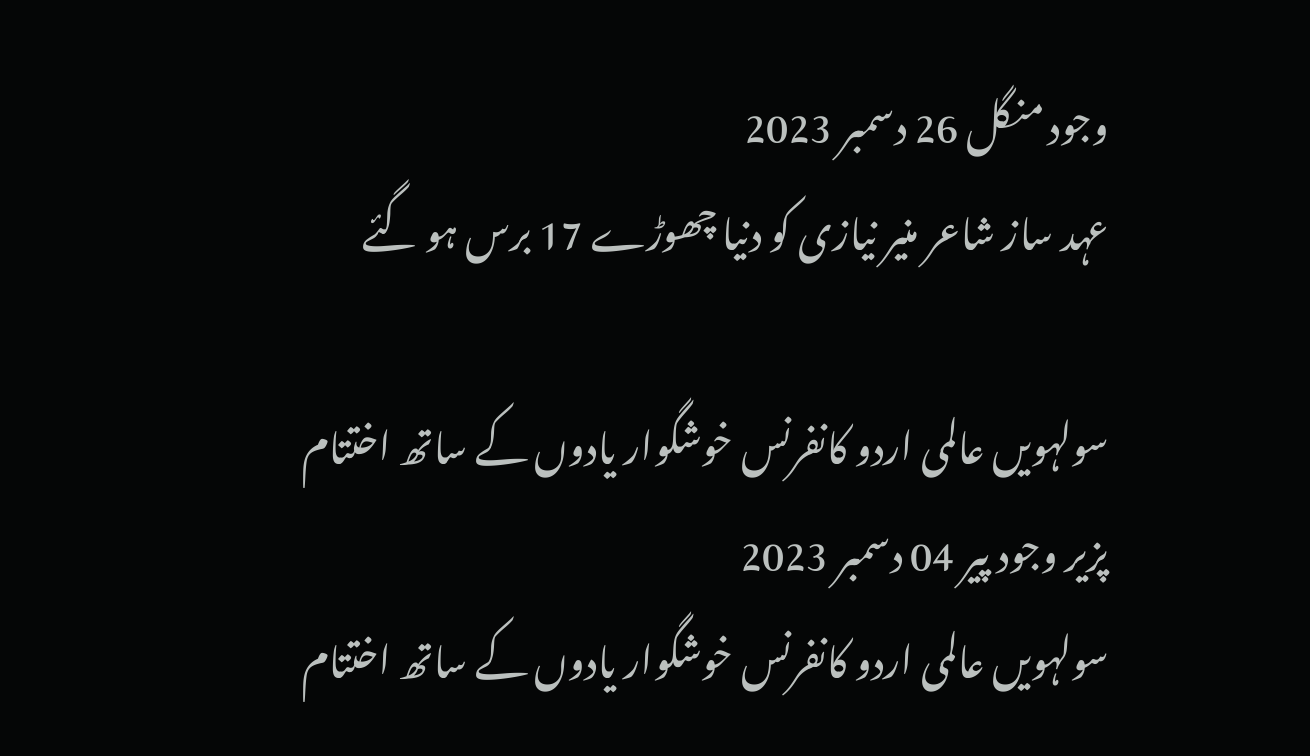وجود منگل 26 دسمبر 2023
عہد ساز شاعر منیر نیازی کو دنیا چھوڑے 17 برس ہو گئے

سولہویں عالمی اردو کانفرنس خوشگوار یادوں کے ساتھ اختتام پزیر وجود پیر 04 دسمبر 2023
سولہویں عالمی اردو کانفرنس خوشگوار یادوں کے ساتھ اختتام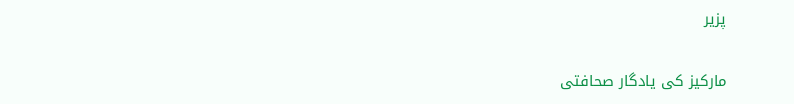پزیر

مارکیز کی یادگار صحافتی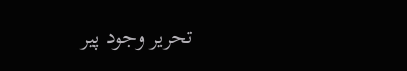تحریر وجود پیر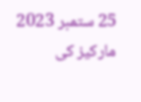25 ستمبر 2023
مارکیز کی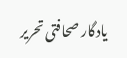یادگار صحافتی تحریر